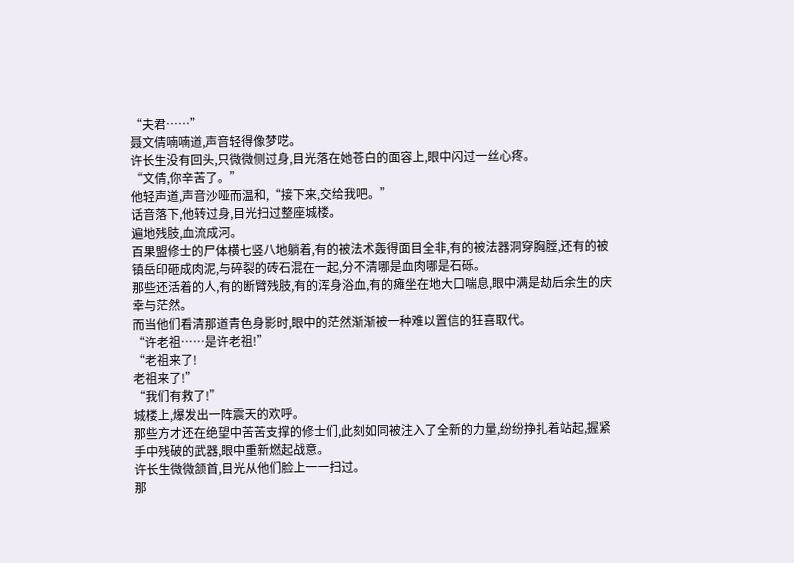“夫君……”
聂文倩喃喃道,声音轻得像梦呓。
许长生没有回头,只微微侧过身,目光落在她苍白的面容上,眼中闪过一丝心疼。
“文倩,你辛苦了。”
他轻声道,声音沙哑而温和,“接下来,交给我吧。”
话音落下,他转过身,目光扫过整座城楼。
遍地残肢,血流成河。
百果盟修士的尸体横七竖八地躺着,有的被法术轰得面目全非,有的被法器洞穿胸膛,还有的被镇岳印砸成肉泥,与碎裂的砖石混在一起,分不清哪是血肉哪是石砾。
那些还活着的人,有的断臂残肢,有的浑身浴血,有的瘫坐在地大口喘息,眼中满是劫后余生的庆幸与茫然。
而当他们看清那道青色身影时,眼中的茫然渐渐被一种难以置信的狂喜取代。
“许老祖……是许老祖!”
“老祖来了!
老祖来了!”
“我们有救了!”
城楼上,爆发出一阵震天的欢呼。
那些方才还在绝望中苦苦支撑的修士们,此刻如同被注入了全新的力量,纷纷挣扎着站起,握紧手中残破的武器,眼中重新燃起战意。
许长生微微颔首,目光从他们脸上一一扫过。
那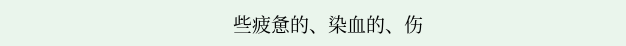些疲惫的、染血的、伤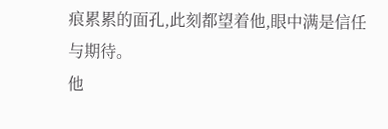痕累累的面孔,此刻都望着他,眼中满是信任与期待。
他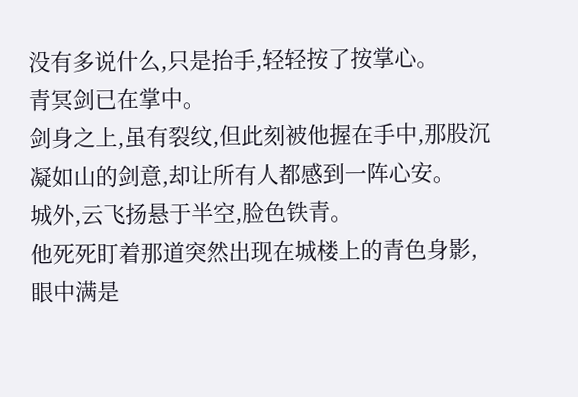没有多说什么,只是抬手,轻轻按了按掌心。
青冥剑已在掌中。
剑身之上,虽有裂纹,但此刻被他握在手中,那股沉凝如山的剑意,却让所有人都感到一阵心安。
城外,云飞扬悬于半空,脸色铁青。
他死死盯着那道突然出现在城楼上的青色身影,眼中满是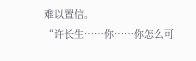难以置信。
“许长生……你……你怎么可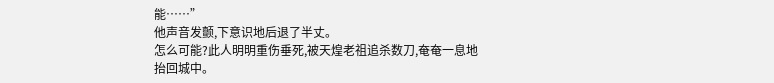能……”
他声音发颤,下意识地后退了半丈。
怎么可能?此人明明重伤垂死,被天煌老祖追杀数刀,奄奄一息地抬回城中。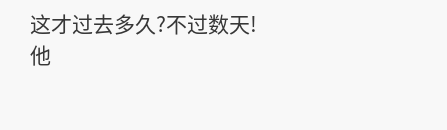这才过去多久?不过数天!
他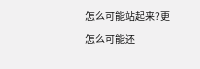怎么可能站起来?更怎么可能还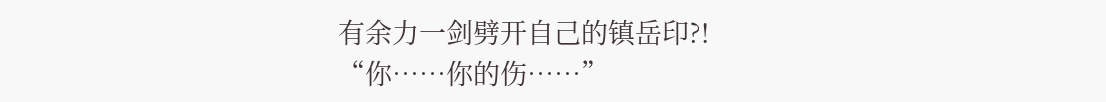有余力一剑劈开自己的镇岳印?!
“你……你的伤……”